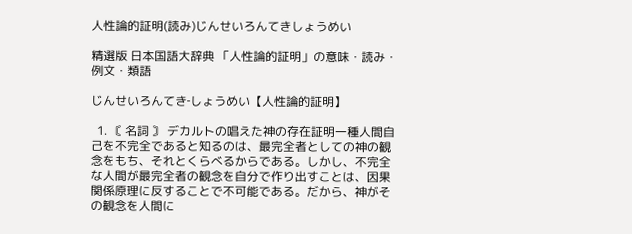人性論的証明(読み)じんせいろんてきしょうめい

精選版 日本国語大辞典 「人性論的証明」の意味・読み・例文・類語

じんせいろんてき‐しょうめい【人性論的証明】

  1. 〘 名詞 〙 デカルトの唱えた神の存在証明一種人間自己を不完全であると知るのは、最完全者としての神の観念をもち、それとくらべるからである。しかし、不完全な人間が最完全者の観念を自分で作り出すことは、因果関係原理に反することで不可能である。だから、神がその観念を人間に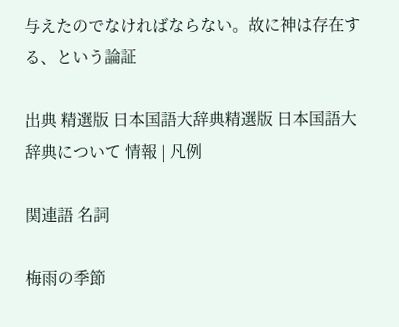与えたのでなければならない。故に神は存在する、という論証

出典 精選版 日本国語大辞典精選版 日本国語大辞典について 情報 | 凡例

関連語 名詞

梅雨の季節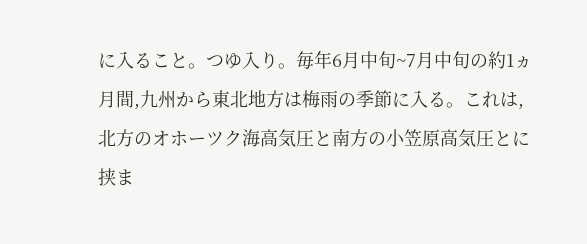に入ること。つゆ入り。毎年6月中旬~7月中旬の約1ヵ月間,九州から東北地方は梅雨の季節に入る。これは,北方のオホーツク海高気圧と南方の小笠原高気圧とに挟ま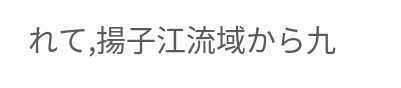れて,揚子江流域から九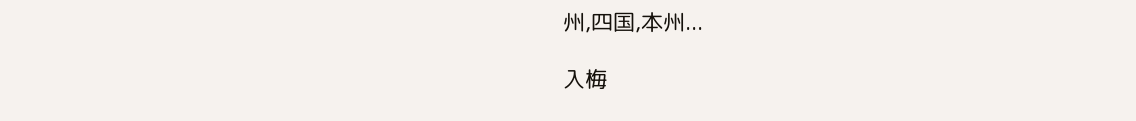州,四国,本州...

入梅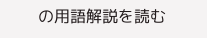の用語解説を読む